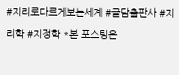#지리로다르게보는세계 #글담출판사 #지리학 #지정학 *본 포스팅은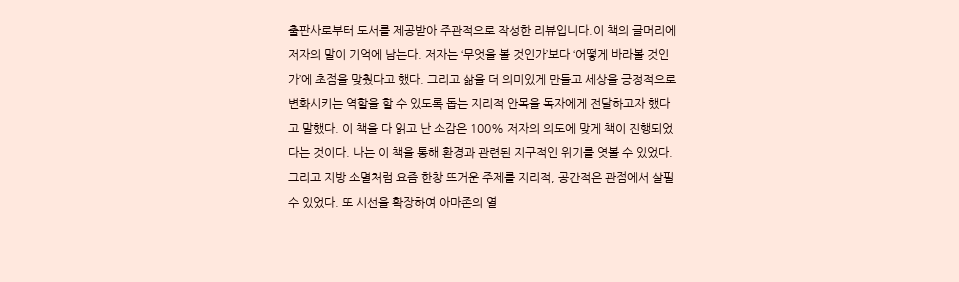출판사로부터 도서를 제공받아 주관적으로 작성한 리뷰입니다.이 책의 글머리에 저자의 말이 기억에 남는다. 저자는 ‘무엇을 볼 것인가’보다 ‘어떻게 바라볼 것인가’에 초점을 맞췄다고 했다. 그리고 삶을 더 의미있게 만들고 세상을 긍정적으로 변화시키는 역할을 할 수 있도록 돕는 지리적 안목을 독자에게 전달하고자 했다고 말했다. 이 책을 다 읽고 난 소감은 100% 저자의 의도에 맞게 책이 진행되었다는 것이다. 나는 이 책을 통해 환경과 관련된 지구적인 위기를 엿볼 수 있었다. 그리고 지방 소멸처럼 요즘 한창 뜨거운 주제를 지리적, 공간적은 관점에서 살필 수 있었다. 또 시선을 확장하여 아마존의 열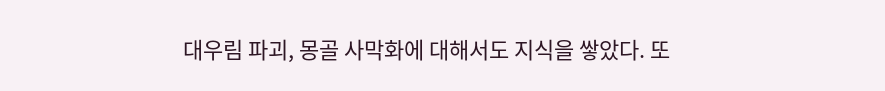대우림 파괴, 몽골 사막화에 대해서도 지식을 쌓았다. 또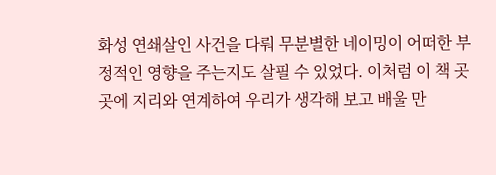화성 연쇄살인 사건을 다뤄 무분별한 네이밍이 어떠한 부정적인 영향을 주는지도 살필 수 있었다. 이처럼 이 책 곳곳에 지리와 연계하여 우리가 생각해 보고 배울 만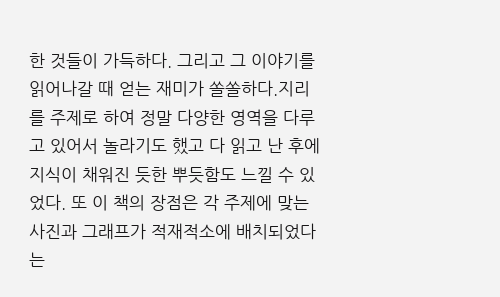한 것들이 가득하다. 그리고 그 이야기를 읽어나갈 때 얻는 재미가 쏠쏠하다.지리를 주제로 하여 정말 다양한 영역을 다루고 있어서 놀라기도 했고 다 읽고 난 후에 지식이 채워진 듯한 뿌듯함도 느낄 수 있었다. 또 이 책의 장점은 각 주제에 맞는 사진과 그래프가 적재적소에 배치되었다는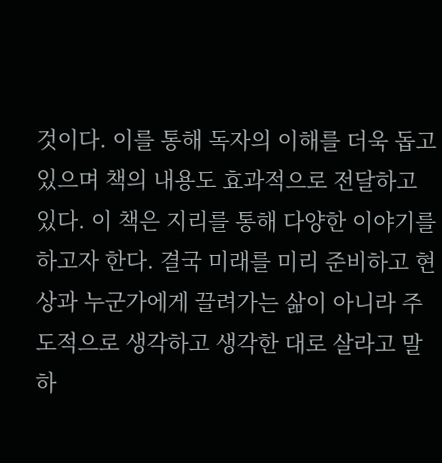것이다. 이를 통해 독자의 이해를 더욱 돕고 있으며 책의 내용도 효과적으로 전달하고 있다. 이 책은 지리를 통해 다양한 이야기를 하고자 한다. 결국 미래를 미리 준비하고 현상과 누군가에게 끌려가는 삶이 아니라 주도적으로 생각하고 생각한 대로 살라고 말하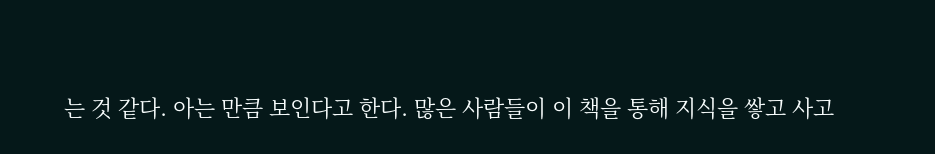는 것 같다. 아는 만큼 보인다고 한다. 많은 사람들이 이 책을 통해 지식을 쌓고 사고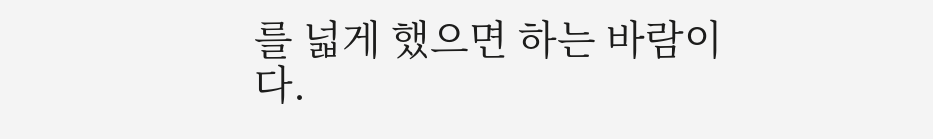를 넓게 했으면 하는 바람이다.